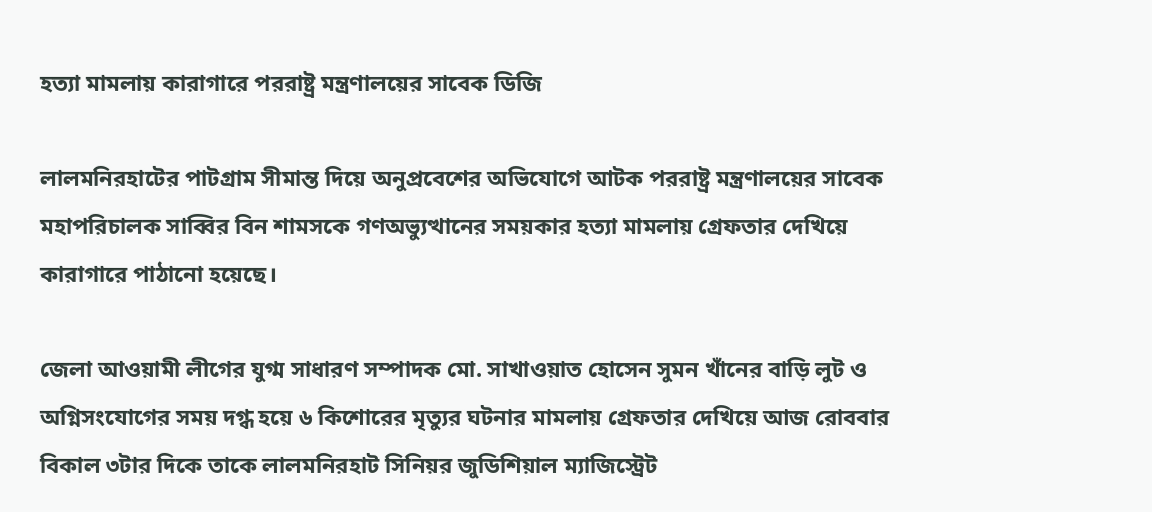হত্যা মামলায় কারাগারে পররাষ্ট্র মন্ত্রণালয়ের সাবেক ডিজি

লালমনিরহাটের পাটগ্রাম সীমান্ত দিয়ে অনুপ্রবেশের অভিযোগে আটক পররাষ্ট্র মন্ত্রণালয়ের সাবেক মহাপরিচালক সাব্বির বিন শামসকে গণঅভ্যুত্থানের সময়কার হত্যা মামলায় গ্রেফতার দেখিয়ে কারাগারে পাঠানো হয়েছে।

জেলা আওয়ামী লীগের যুগ্ম সাধারণ সম্পাদক মো. সাখাওয়াত হোসেন সুমন খাঁনের বাড়ি লুট ও অগ্নিসংযোগের সময় দগ্ধ হয়ে ৬ কিশোরের মৃত্যুর ঘটনার মামলায় গ্রেফতার দেখিয়ে আজ রোববার বিকাল ৩টার দিকে তাকে লালমনিরহাট সিনিয়র জুডিশিয়াল ম্যাজিস্ট্রেট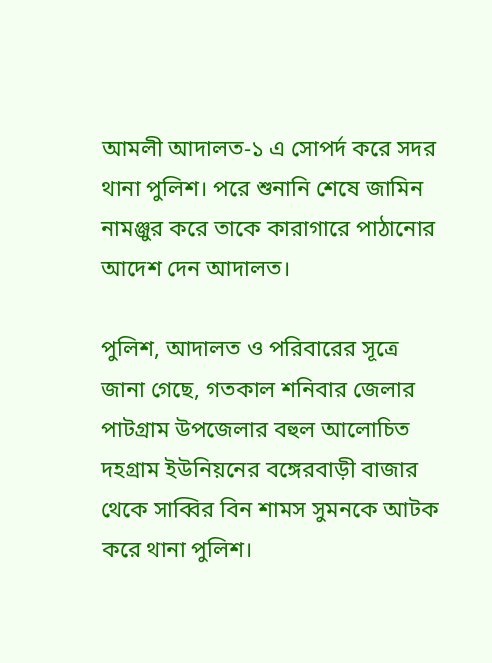আমলী আদালত-১ এ সোপর্দ করে সদর থানা পুলিশ। পরে শুনানি শেষে জামিন নামঞ্জুর করে তাকে কারাগারে পাঠানোর আদেশ দেন আদালত।

পুলিশ, আদালত ও পরিবারের সূত্রে জানা গেছে, গতকাল শনিবার জেলার পাটগ্রাম উপজেলার বহুল আলোচিত দহগ্রাম ইউনিয়নের বঙ্গেরবাড়ী বাজার থেকে সাব্বির বিন শামস সুমনকে আটক করে থানা পুলিশ।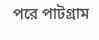পরে পাটগ্রাম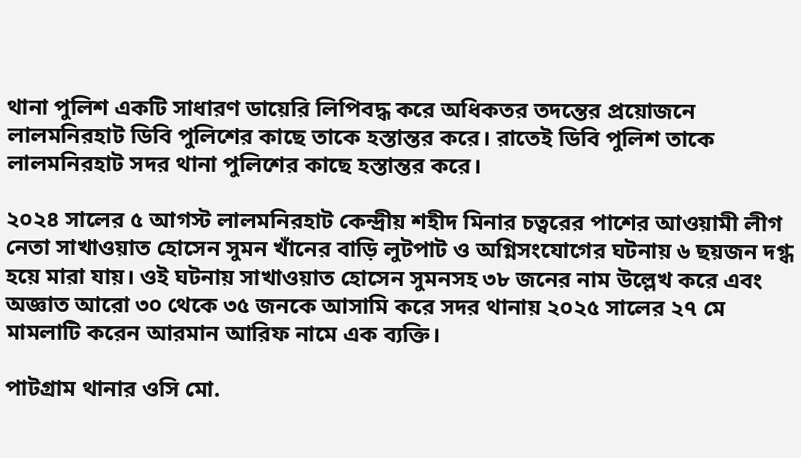থানা পুলিশ একটি সাধারণ ডায়েরি লিপিবদ্ধ করে অধিকতর তদন্তের প্রয়োজনে লালমনিরহাট ডিবি পুলিশের কাছে তাকে হস্তান্তর করে। রাতেই ডিবি পুলিশ তাকে লালমনিরহাট সদর থানা পুলিশের কাছে হস্তান্তর করে।

২০২৪ সালের ৫ আগস্ট লালমনিরহাট কেন্দ্রীয় শহীদ মিনার চত্বরের পাশের আওয়ামী লীগ নেতা সাখাওয়াত হোসেন সুমন খাঁনের বাড়ি লুটপাট ও অগ্নিসংযোগের ঘটনায় ৬ ছয়জন দগ্ধ হয়ে মারা যায়। ওই ঘটনায় সাখাওয়াত হোসেন সুমনসহ ৩৮ জনের নাম উল্লেখ করে এবং অজ্ঞাত আরো ৩০ থেকে ৩৫ জনকে আসামি করে সদর থানায় ২০২৫ সালের ২৭ মে মামলাটি করেন আরমান আরিফ নামে এক ব্যক্তি।

পাটগ্রাম থানার ওসি মো.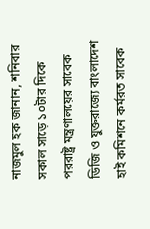নাজমুল হক জানান, শনিবার সকাল সাড়ে ১০টার দিকে পররাষ্ট্র মন্ত্রণালয়ের সাবেক ডিজি ও যুক্তরাজ্যে বাংলাদেশ হাই কমিশনে কর্মরত সাবেক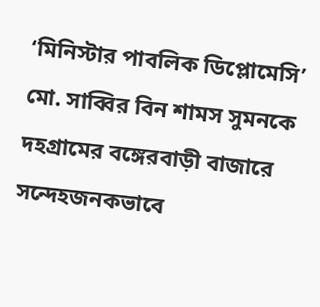‘মিনিস্টার পাবলিক ডিপ্লোমেসি’ মো. সাব্বির বিন শামস সুমনকে দহগ্রামের বঙ্গেরবাড়ী বাজারে সন্দেহজনকভাবে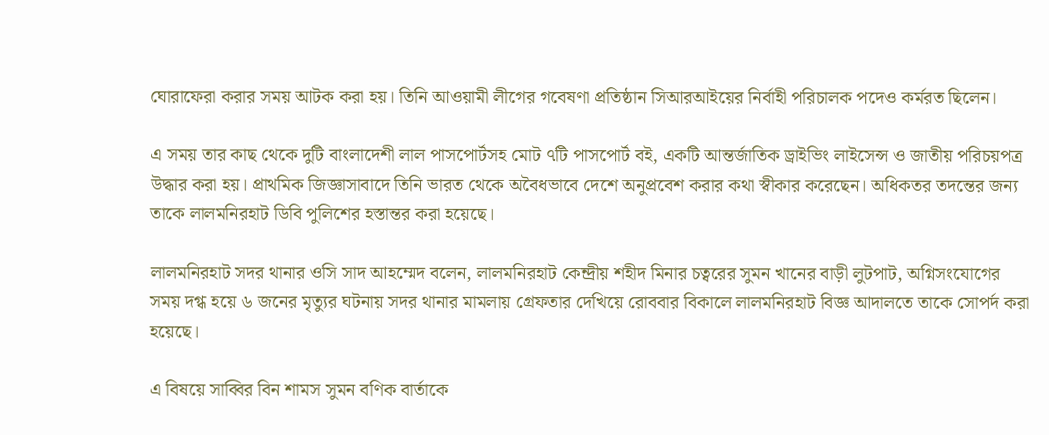ঘোরাফেরা করার সময় আটক করা হয়। তিনি আওয়ামী লীগের গবেষণা প্রতিষ্ঠান সিআরআইয়ের নির্বাহী পরিচালক পদেও কর্মরত ছিলেন।

এ সময় তার কাছ থেকে দুটি বাংলাদেশী লাল পাসপোর্টসহ মোট ৭টি পাসপোর্ট বই, একটি আন্তর্জাতিক ড্রাইভিং লাইসেন্স ও জাতীয় পরিচয়পত্র উদ্ধার করা হয়। প্রাথমিক জিজ্ঞাসাবাদে তিনি ভারত থেকে অবৈধভাবে দেশে অনুপ্রবেশ করার কথা স্বীকার করেছেন। অধিকতর তদন্তের জন্য তাকে লালমনিরহাট ডিবি পুলিশের হস্তান্তর করা হয়েছে।

লালমনিরহাট সদর থানার ওসি সাদ আহম্মেদ বলেন, লালমনিরহাট কেন্দ্রীয় শহীদ মিনার চত্বরের সুমন খানের বাড়ী লুটপাট, অগ্নিসংযোগের সময় দগ্ধ হয়ে ৬ জনের মৃত্যুর ঘটনায় সদর থানার মামলায় গ্রেফতার দেখিয়ে রোববার বিকালে লালমনিরহাট বিজ্ঞ আদালতে তাকে সোপর্দ করা হয়েছে।

এ বিষয়ে সাব্বির বিন শামস সুমন বণিক বার্তাকে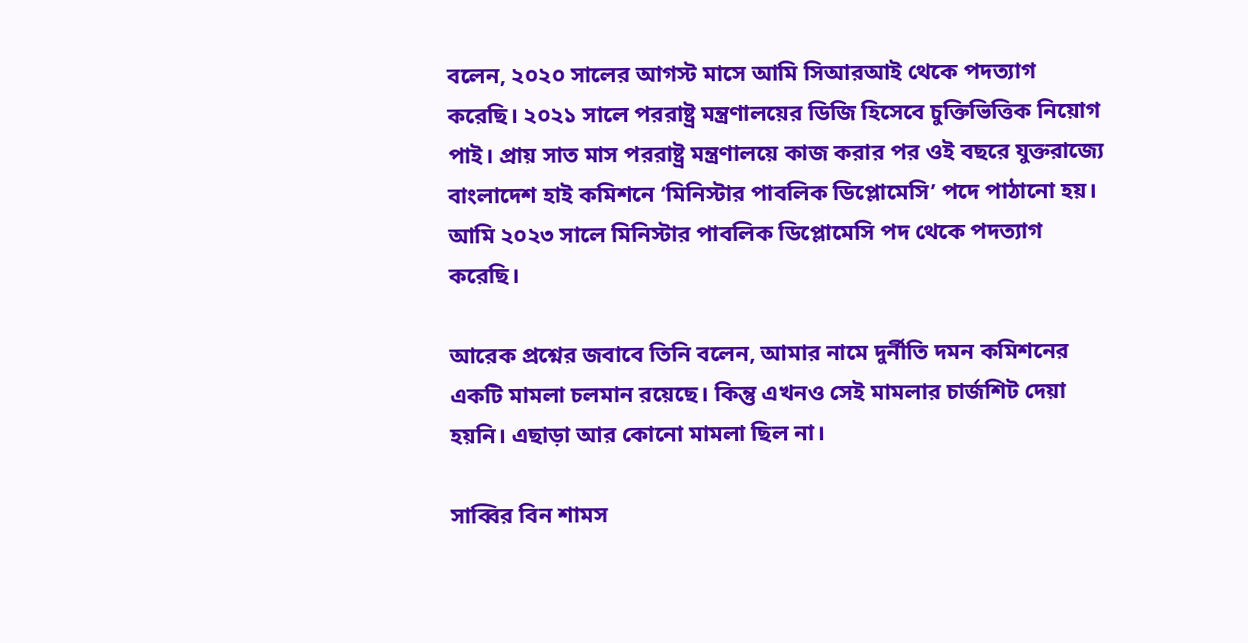বলেন, ২০২০ সালের আগস্ট মাসে আমি সিআরআই থেকে পদত্যাগ করেছি। ২০২১ সালে পররাষ্ট্র মন্ত্রণালয়ের ডিজি হিসেবে চুক্তিভিত্তিক নিয়োগ পাই। প্রায় সাত মাস পররাষ্ট্র মন্ত্রণালয়ে কাজ করার পর ওই বছরে যুক্তরাজ্যে বাংলাদেশ হাই কমিশনে ‘মিনিস্টার পাবলিক ডিপ্লোমেসি’ পদে পাঠানো হয়। আমি ২০২৩ সালে মিনিস্টার পাবলিক ডিপ্লোমেসি পদ থেকে পদত্যাগ করেছি।

আরেক প্রশ্নের জবাবে তিনি বলেন, আমার নামে দুর্নীতি দমন কমিশনের একটি মামলা চলমান রয়েছে। কিন্তু এখনও সেই মামলার চার্জশিট দেয়া হয়নি। এছাড়া আর কোনো মামলা ছিল না।

সাব্বির বিন শামস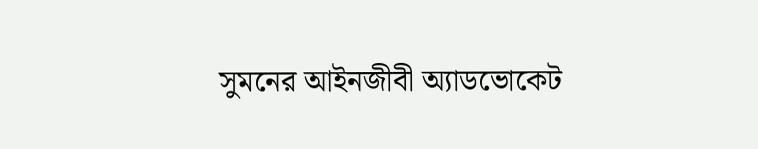সুমনের আইনজীবী অ্যাডভোকেট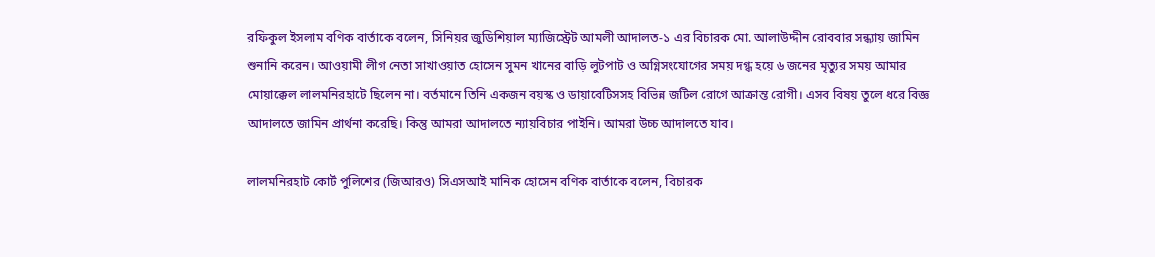রফিকুল ইসলাম বণিক বার্তাকে বলেন, সিনিয়র জুডিশিয়াল ম্যাজিস্ট্রেট আমলী আদালত-১ এর বিচারক মো. আলাউদ্দীন রোববার সন্ধ্যায় জামিন শুনানি করেন। আওয়ামী লীগ নেতা সাখাওয়াত হোসেন সুমন খানের বাড়ি লুটপাট ও অগ্নিসংযোগের সময় দগ্ধ হয়ে ৬ জনের মৃত্যুর সময় আমার মোয়াক্কেল লালমনিরহাটে ছিলেন না। বর্তমানে তিনি একজন বয়স্ক ও ডায়াবেটিসসহ বিভিন্ন জটিল রোগে আক্রান্ত রোগী। এসব বিষয় তুলে ধরে বিজ্ঞ আদালতে জামিন প্রার্থনা করেছি। কিন্তু আমরা আদালতে ন্যায়বিচার পাইনি। আমরা উচ্চ আদালতে যাব।

লালমনিরহাট কোর্ট পুলিশের (জিআরও) সিএসআই মানিক হোসেন বণিক বার্তাকে বলেন, বিচারক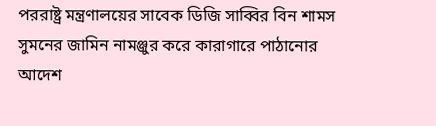পররাষ্ট্র মন্ত্রণালয়ের সাবেক ডিজি সাব্বির বিন শামস সুমনের জামিন নামঞ্জুর করে কারাগারে পাঠানোর আদেশ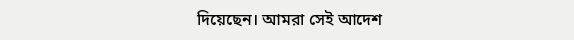দিয়েছেন। আমরা সেই আদেশ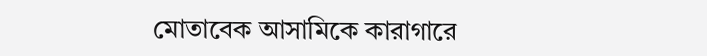মোতাবেক আসামিকে কারাগারে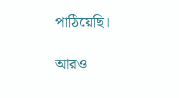পাঠিয়েছি।

আরও